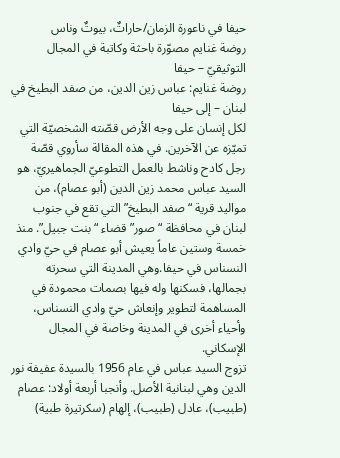حيفا في ناعورة الزمان/حاراتٌ، بيوتٌ وناس
روضة غنايم مصوّرة باحثة وكاتبة في المجال التوثيقيّ – حيفا
روضة غنايم: عباس زين الدين، من صفد البطيخ في لبنان – إلى حيفا
لكل إنسان على وجه الأرض قصّته الشخصيّة التي تميّزه عن الآخرين. في هذه المقالة سأروي قصّة رجل كادح وناشط بالعمل التطوعيّ الجماهيريّ، هو السيد عباس محمد زين الدين (أبو عصام)، من مواليد قرية “صفد البطيخ” التي تقع في جنوب لبنان في محافظة “صور” قضاء “بنت جبيل”. منذ خمسة وستين عاماً يعيش أبو عصام في حيّ وادي النسناس في حيفا.وهي المدينة التي سحرته بجمالها، فسكنها وله فيها بصمات محمودة في المساهمة لتطوير وإنعاش حيّ وادي النسناس، وأحياء أخرى في المدينة وخاصة في المجال الإسكاني.
تزوج السيد عباس في عام 1956 بالسيدة عفيفة نور الدين وهي لبنانية الأصل. وأنجبا أربعة أولاد: عصام (طبيب)، عادل (طبيب)، إلهام (سكرتيرة طبية)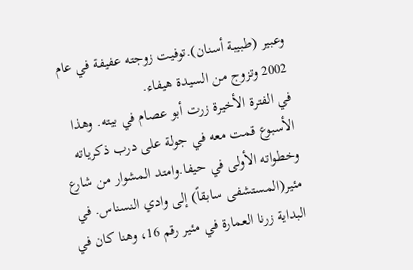وعبير (طبيبة أسنان).توفيت زوجته عفيفة في عام 2002 وتزوج من السيدة هيفاء.
في الفترة الأخيرة زرت أبو عصام في بيته. وهذا الأسبوع قمت معه في جولة على درب ذكرياته وخطواته الأولى في حيفا.وامتد المشوار من شارع مئير(المستشفى سابقاً) إلى وادي النسناس. في البداية زرنا العمارة في مئير رقم 16، وهنا كان في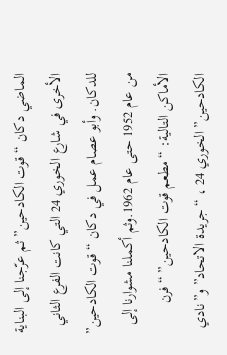الماضي دكان “قوت الكادحين” ثم عرّجنا إلى البناية الأخرى في شارع الخوري 24 التي كانت الفرع الثاني للدكان. وأبو عصام عمل في دكان “قوت الكادحين” من عام 1952 حتى عام 1962.وثم أكملنا مشوارنا إلى الأماكن التالية: “مطعم قوت الكادحين” “فرن الكادحين” الخوري 24 ، “جريدة الاتحاد” و”نادي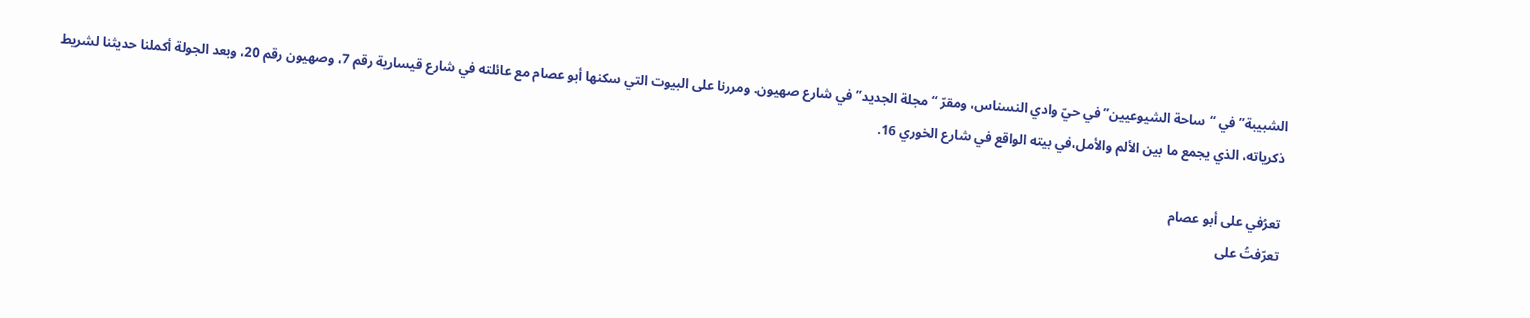الشبيبة” في “ساحة الشيوعيين”في حيّ وادي النسناس، ومقرّ “مجلة الجديد” في شارع صهيون. ومررنا على البيوت التي سكنها أبو عصام مع عائلته في شارع قيسارية رقم 7، وصهيون رقم 20، وبعد الجولة أكملنا حديثنا لشريط ذكرياته، الذي يجمع ما بين الألم والأمل،في بيته الواقع في شارع الخوري 16.

تعرُفي على أبو عصام
تعرّفتُ على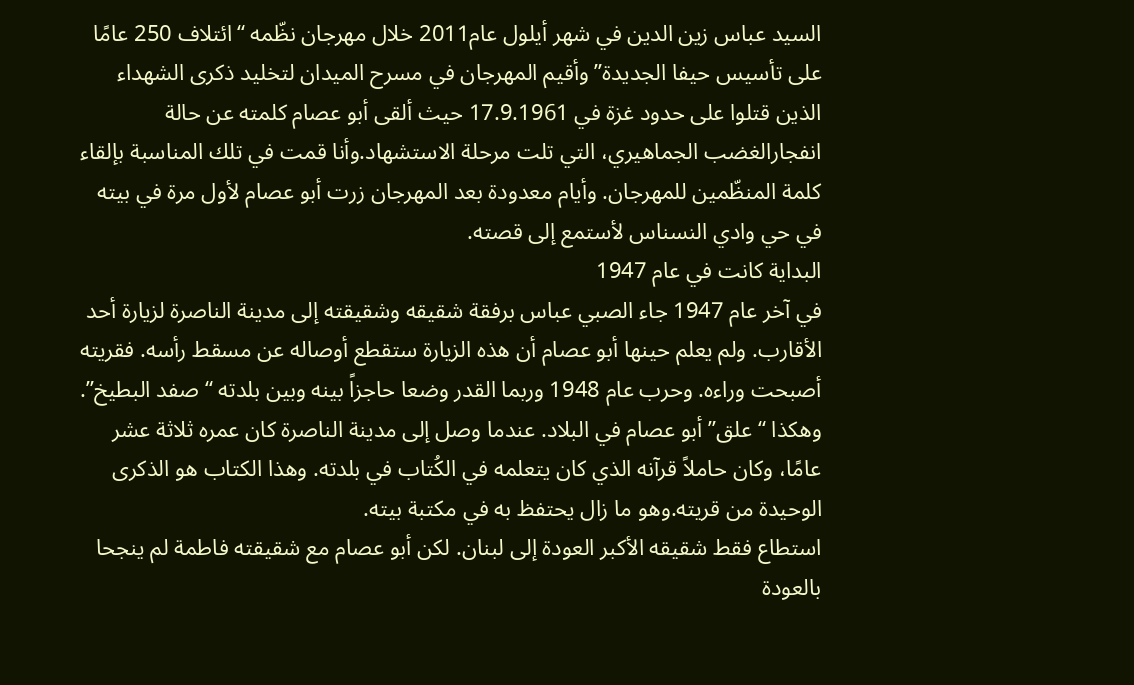السيد عباس زين الدين في شهر أيلول عام2011 خلال مهرجان نظّمه “ائتلاف 250 عامًا على تأسيس حيفا الجديدة” وأقيم المهرجان في مسرح الميدان لتخليد ذكرى الشهداء الذين قتلوا على حدود غزة في 17.9.1961 حيث ألقى أبو عصام كلمته عن حالة انفجارالغضب الجماهيري، التي تلت مرحلة الاستشهاد.وأنا قمت في تلك المناسبة بإلقاء كلمة المنظّمين للمهرجان. وأيام معدودة بعد المهرجان زرت أبو عصام لأول مرة في بيته في حي وادي النسناس لأستمع إلى قصته.
البداية كانت في عام 1947
في آخر عام 1947 جاء الصبي عباس برفقة شقيقه وشقيقته إلى مدينة الناصرة لزيارة أحد الأقارب. ولم يعلم حينها أبو عصام أن هذه الزيارة ستقطع أوصاله عن مسقط رأسه. فقريته أصبحت وراءه. وحرب عام 1948 وربما القدر وضعا حاجزاً بينه وبين بلدته “صفد البطيخ”. وهكذا “علق” أبو عصام في البلاد. عندما وصل إلى مدينة الناصرة كان عمره ثلاثة عشر عامًا، وكان حاملاً قرآنه الذي كان يتعلمه في الكُتاب في بلدته. وهذا الكتاب هو الذكرى الوحيدة من قريته.وهو ما زال يحتفظ به في مكتبة بيته.
استطاع فقط شقيقه الأكبر العودة إلى لبنان. لكن أبو عصام مع شقيقته فاطمة لم ينجحا بالعودة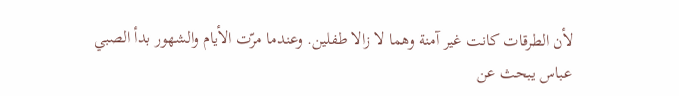لأن الطرقات كانت غير آمنة وهما لا زالا طفلين. وعندما مرّت الأيام والشهور بدأ الصبي عباس يبحث عن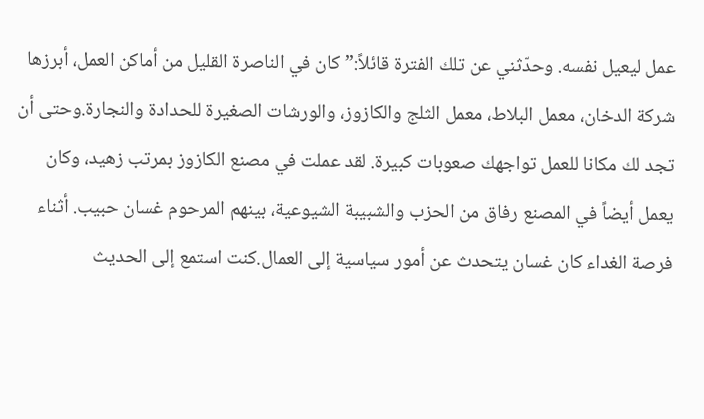عمل ليعيل نفسه. وحدّثني عن تلك الفترة قائلاً:”كان في الناصرة القليل من أماكن العمل، أبرزها شركة الدخان، معمل البلاط، معمل الثلج والكازوز، والورشات الصغيرة للحدادة والنجارة.وحتى أن تجد لك مكانا للعمل تواجهك صعوبات كبيرة. لقد عملت في مصنع الكازوز بمرتب زهيد، وكان يعمل أيضاً في المصنع رفاق من الحزب والشبيبة الشيوعية، بينهم المرحوم غسان حبيب. أثناء فرصة الغداء كان غسان يتحدث عن أمور سياسية إلى العمال.كنت استمع إلى الحديث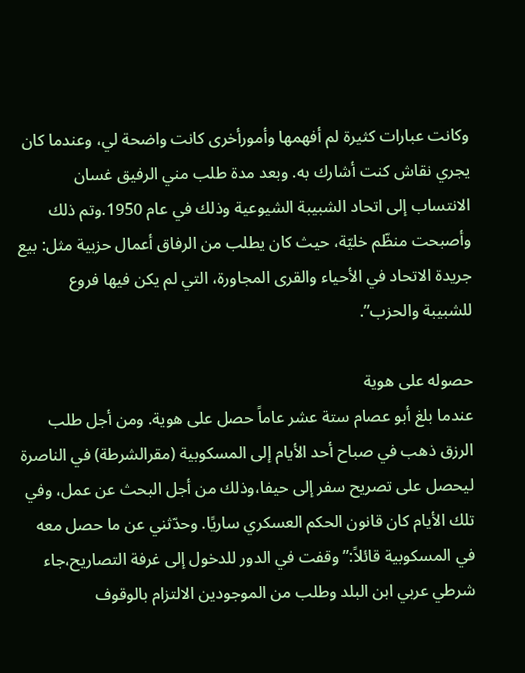وكانت عبارات كثيرة لم أفهمها وأمورأخرى كانت واضحة لي، وعندما كان يجري نقاش كنت أشارك به. وبعد مدة طلب مني الرفيق غسان الانتساب إلى اتحاد الشبيبة الشيوعية وذلك في عام 1950.وتم ذلك وأصبحت منظّم خليّة، حيث كان يطلب من الرفاق أعمال حزبية مثل: بيع جريدة الاتحاد في الأحياء والقرى المجاورة، التي لم يكن فيها فروع للشبيبة والحزب”.

حصوله على هوية
عندما بلغ أبو عصام ستة عشر عاماً حصل على هوية. ومن أجل طلب الرزق ذهب في صباح أحد الأيام إلى المسكوبية (مقرالشرطة) في الناصرة ليحصل على تصريح سفر إلى حيفا،وذلك من أجل البحث عن عمل، وفي تلك الأيام كان قانون الحكم العسكري ساريًا. وحدّثني عن ما حصل معه في المسكوبية قائلاً:”وقفت في الدور للدخول إلى غرفة التصاريح،جاء شرطي عربي ابن البلد وطلب من الموجودين الالتزام بالوقوف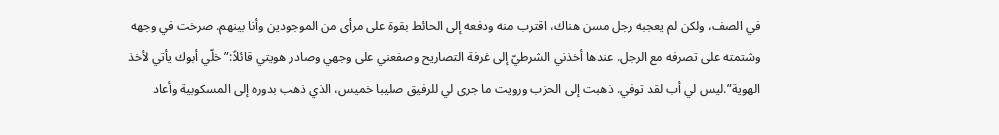في الصف، ولكن لم يعجبه رجل مسن هناك، اقترب منه ودفعه إلى الحائط بقوة على مرأى من الموجودين وأنا بينهم. صرخت في وجهه وشتمته على تصرفه مع الرجل. عندها أخذني الشرطيّ إلى غرفة التصاريح وصفعني على وجهي وصادر هويتي قائلاً:”خلّي أبوك يأتي لأخذ الهوية”.ليس لي أب لقد توفي. ذهبت إلى الحزب ورويت ما جرى لي للرفيق صليبا خميس، الذي ذهب بدوره إلى المسكوبية وأعاد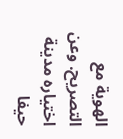الهوية مع التصريح. وعن اختياره مدينة حيفا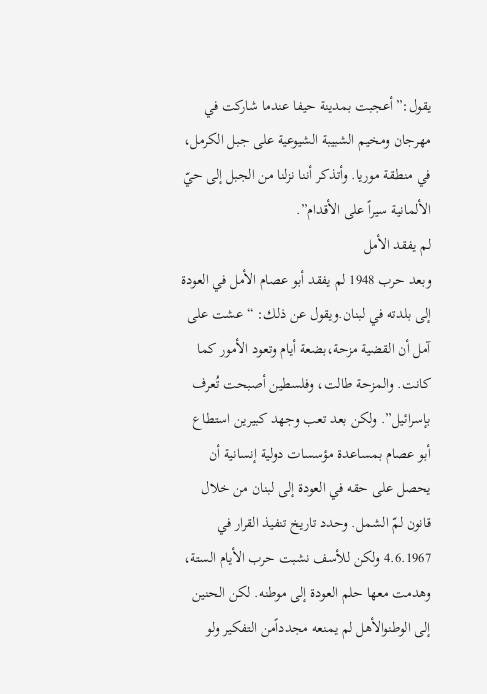يقول:”أعجبت بمدينة حيفا عندما شاركت في مهرجان ومخيم الشبيبة الشيوعية على جبل الكرمل، في منطقة موريا. وأتذكر أننا نزلنا من الجبل إلى حيّ الألمانية سيراً على الأقدام”.
لم يفقد الأمل
وبعد حرب 1948 لم يفقد أبو عصام الأمل في العودة إلى بلدته في لبنان.ويقول عن ذلك: “عشت على آمل أن القضية مزحة،بضعة أيام وتعود الأمور كما كانت. والمزحة طالت، وفلسطين أصبحت تُعرف بإسرائيل”. ولكن بعد تعب وجهد كبيرين استطاع أبو عصام بمساعدة مؤسسات دولية إنسانية أن يحصل على حقه في العودة إلى لبنان من خلال قانون لمّ الشمل. وحدد تاريخ تنفيذ القرار في 4.6.1967 ولكن للأسف نشبت حرب الأيام الستة، وهدمت معها حلم العودة إلى موطنه. لكن الحنين إلى الوطنوالأهل لم يمنعه مجدداًمن التفكير ولو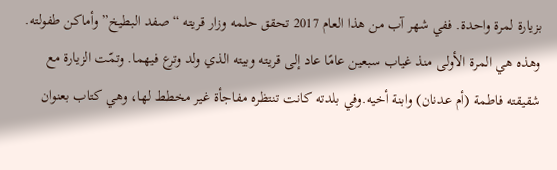بزيارة لمرة واحدة. ففي شهر آب من هذا العام 2017 تحقق حلمه وزار قريته “صفد البطيخ” وأماكن طفولته. وهذه هي المرة الأولى منذ غياب سبعين عامًا عاد إلى قريته وبيته الذي ولد وترع فيهما. وتمّت الزيارة مع شقيقته فاطمة (أم عدنان) وابنة أخيه.وفي بلدته كانت تنتظره مفاجأة غير مخطط لها، وهي كتاب بعنوان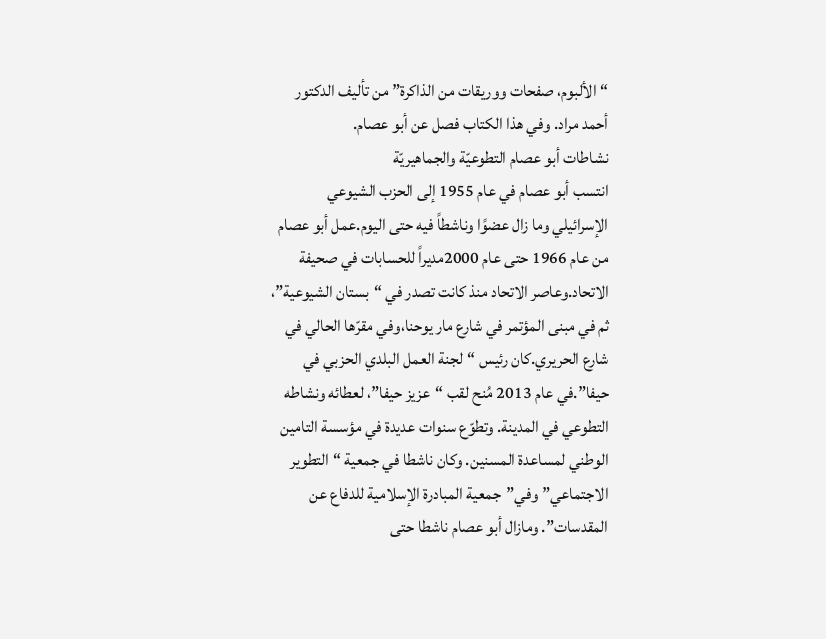“الألبوم، صفحات ووريقات من الذاكرة” من تأليف الدكتور أحمد مراد. وفي هذا الكتاب فصل عن أبو عصام.
نشاطات أبو عصام التطوعيّة والجماهيريّة
انتسب أبو عصام في عام 1955 إلى الحزب الشيوعي الإسرائيلي وما زال عضوًا وناشطاً فيه حتى اليوم.عمل أبو عصام من عام 1966 حتى عام 2000مديراً للحسابات في صحيفة الاتحاد.وعاصر الاتحاد منذ كانت تصدر في “بستان الشيوعية”، ثم في مبنى المؤتمر في شارع مار يوحنا،وفي مقرّها الحالي في شارع الحريري.كان رئيس “لجنة العمل البلدي الحزبي في حيفا”.في عام 2013 مُنح لقب “عزيز حيفا”، لعطائه ونشاطه التطوعي في المدينة. وتطوّع سنوات عديدة في مؤسسة التامين الوطني لمساعدة المسنين. وكان ناشطا في جمعية “التطوير الاجتماعي” وفي”جمعية المبادرة الإسلامية للدفاع عن المقدسات”. ومازال أبو عصام ناشطا حتى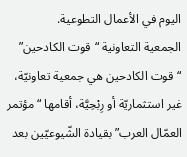اليوم في الأعمال التطوعية.
الجمعية التعاونية “قوت الكادحين”
“قوت الكادحين هي جمعية تعاونيّة، غير استثماريّة أو رِبْحِيَّة، أقامها “مؤتمر العمّال العرب” بقيادة الشّيوعيّين بعد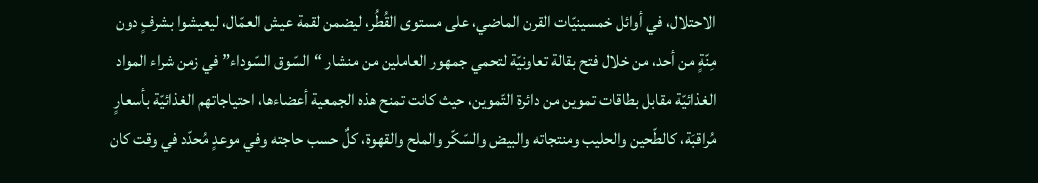الاحتلال، في أوائل خمسينيّات القرن الماضي، على مستوى القُطُر، ليضمن لقمة عيش العمّال، ليعيشوا بشرفٍ دون مِنّةٍ من أحد، من خلال فتح بقالة تعاونيّة لتحمي جمهور العاملين من منشار “السّوق السّوداء” في زمن شراء المواد الغذائيّة مقابل بطاقات تموين من دائرة التّموين، حيث كانت تمنح هذه الجمعية أعضاءها، احتياجاتهم الغذائيّة بأسعارٍ مُراقبَة، كالطّحين والحليب ومنتجاته والبيض والسّكّر والملح والقهوة، كلٌ حسب حاجته وفي موعدٍ مُحدّد في وقت كان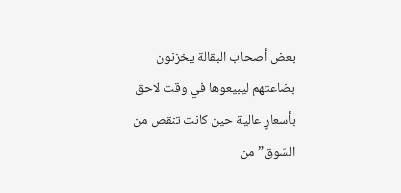بعض أصحاب البقالة يخزنون بضاعتهم ليبيعوها في وقت لاحق بأسعارٍ عالية حين كانت تنقص من السّوق” من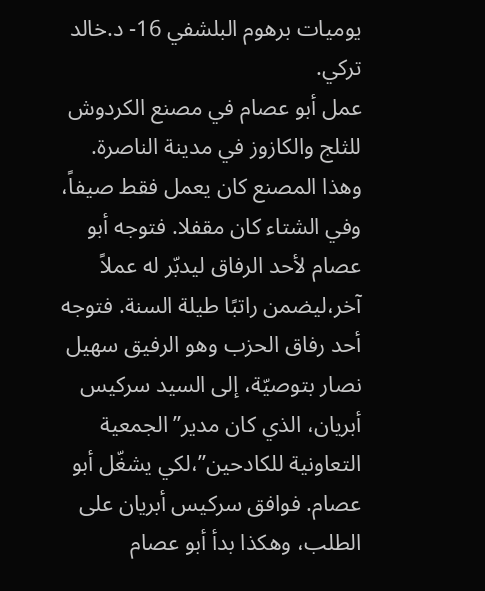يوميات برهوم البلشفي 16- د.خالد تركي.
عمل أبو عصام في مصنع الكردوش للثلج والكازوز في مدينة الناصرة. وهذا المصنع كان يعمل فقط صيفاً، وفي الشتاء كان مقفلا. فتوجه أبو عصام لأحد الرفاق ليدبّر له عملاً آخر،ليضمن راتبًا طيلة السنة. فتوجه أحد رفاق الحزب وهو الرفيق سهيل نصار بتوصيّة، إلى السيد سركيس أبريان، الذي كان مدير”الجمعية التعاونية للكادحين”،لكي يشغّل أبو عصام. فوافق سركيس أبريان على الطلب، وهكذا بدأ أبو عصام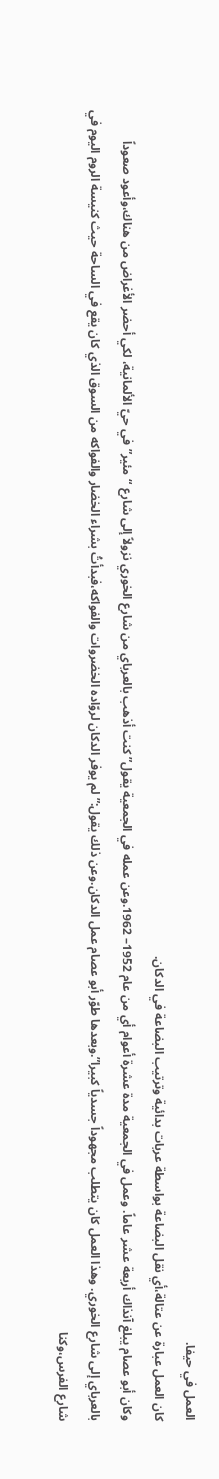العمل في حيفا.
كان العمل عبارة عن عتالة،أي نقل البضاعة بواسطة عربات بدائية وترتيب البضاعة في الدكان.
وكان أبو عصام يبلغ آنذاك أربعة عشر عاماً. وعمل في الجمعية مدة عشرة أعوام أي من عام 1952– 1962.وعن عمله في الجمعية يقول” كنت أذهب بالعرباي من شارع الخوري نزولاً إلى شارع “مئير”في حيّ الألمانية، لكي أحضر الأغراض من هناك،وأعود صعوداً بالعرباي إلى شارع الخوري. وهذا العمل كان يتطلب مجهوداً جسدياً كبيرا”.وبعدها طوّر أبو عصام عمل الدكان.وعن ذلك يقول:”لم يوفر الدكان لروّاده الخضروات والفواكه،فبدأتُ بشراء الخضار والفواكه من السوق الذي كان يقع في الساحة حيث كنيسة الروم اليوم في شارع الفرس،وكنا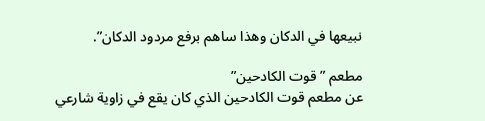نبيعها في الدكان وهذا ساهم برفع مردود الدكان”.

مطعم ” قوت الكادحين”
عن مطعم قوت الكادحين الذي كان يقع في زاوية شارعي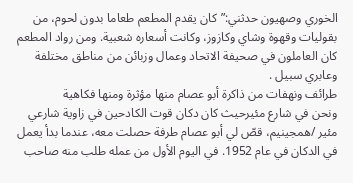الخوري وصهيون حدثني:”كان يقدم المطعم طعاما بدون لحوم، من بقوليات وقهوة وشاي وكازوز، وكانت أسعاره شعبية. ومن رواد المطعم كان العاملون في صحيفة الاتحاد وعمال وزبائن من مناطق مختلفة وعابري سبيل .
طرائف ونهفات من ذاكرة أبو عصام منها مؤثرة ومنها فكاهية
ونحن في شارع مئيرحيث كان دكان قوت الكادحين في زاوية شارعي مئير /همجينيم، قصّ لي أبو عصام طرفة حصلت معه، عندما بدأ يعمل في الدكان في عام 1952. في اليوم الأول من عمله طلب منه صاحب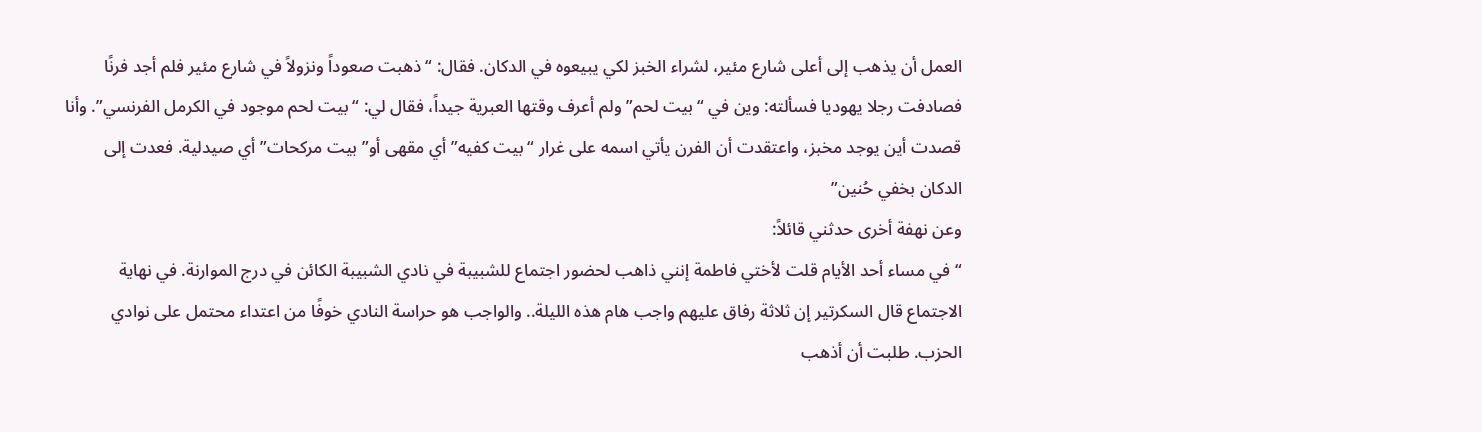العمل أن يذهب إلى أعلى شارع مئير، لشراء الخبز لكي يبيعوه في الدكان. فقال: “ذهبت صعوداً ونزولاً في شارع مئير فلم أجد فرنًا فصادفت رجلا يهوديا فسألته: وين في “بيت لحم” ولم أعرف وقتها العبرية جيداً، فقال لي: “بيت لحم موجود في الكرمل الفرنسي”. وأنا قصدت أين يوجد مخبز، واعتقدت أن الفرن يأتي اسمه على غرار “بيت كفيه” أي مقهى أو” بيت مركحات” أي صيدلية. فعدت إلى الدكان بخفي حُنين”
وعن نهفة أخرى حدثني قائلاً:
“في مساء أحد الأيام قلت لأختي فاطمة إنني ذاهب لحضور اجتماع للشبيبة في نادي الشبيبة الكائن في درج الموارنة. في نهاية الاجتماع قال السكرتير إن ثلاثة رفاق عليهم واجب هام هذه الليلة.. والواجب هو حراسة النادي خوفًا من اعتداء محتمل على نوادي الحزب. طلبت أن أذهب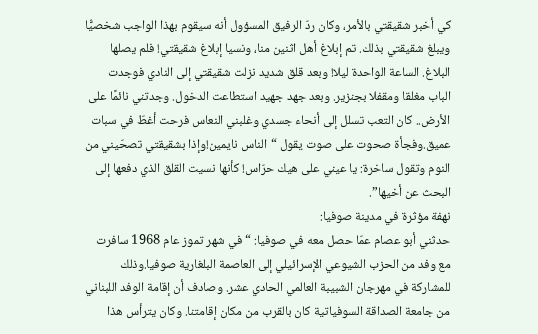كي أخبر شقيقتي بالأمر، وكان ردّ الرفيق المسؤول أنه سيقوم بهذا الواجب شخصيًّا ويبلغ شقيقتي بذلك. تم إبلاغ أهل اثنين منا، ونسيا إبلاغ شقيقتي! فلم يصلها البلاغ. الساعة الواحدة ليلا! وبعد قلق شديد نزلت شقيقتي إلى النادي فوجدت الباب مغلقا ومقفلا بجنزير. وبعد جهد جهيد استطاعت الدخول. وجدتني نائمًا على الأرض.. كان التعب تسلل إلى أنحاء جسدي وغلبني النعاس فرحت أغطّ في سبات عميق.وفجأة صحوت على صوت يقول “الناس نايمين!وإذا بشقيقتي تصحّيني من النوم وتقول ساخرة: يا عيني على هيك حرّاس! كأنها نسيت القلق الذي دفعها إلى البحث عن أخيها”.
نهفة مؤثرة في مدينة صوفيا:
حدثني أبو عصام عمّا حصل معه في صوفيا: “في شهر تموز عام 1968 سافرت مع وفد من الحزب الشيوعي الإسرائيلي إلى العاصمة البلغارية صوفيا.وذلك للمشاركة في مهرجان الشبيبة العالمي الحادي عشر. وصادف أن إقامة الوفد اللبناني من جامعة الصداقة السوفياتية كان بالقرب من مكان إقامتنا. وكان يترأس هذا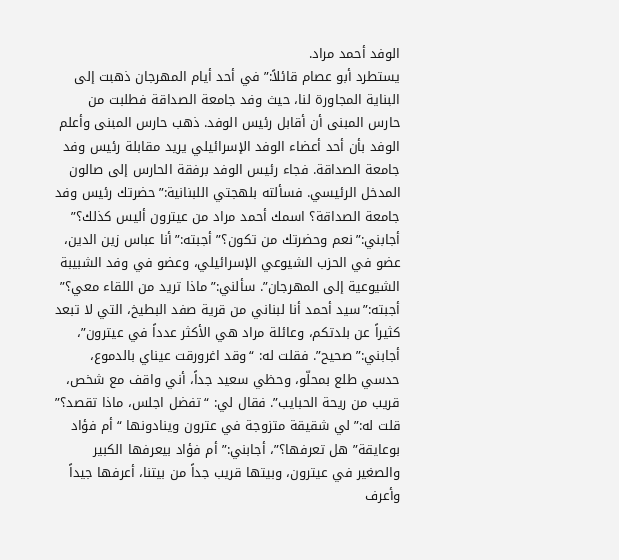الوفد أحمد مراد.
يستطرد أبو عصام قائلاً:”في أحد أيام المهرجان ذهبت إلى البناية المجاورة لنا، حيث وفد جامعة الصداقة فطلبت من حارس المبنى أن أقابل رئيس الوفد. ذهب حارس المبنى وأعلم الوفد بأن أحد أعضاء الوفد الإسرائيلي يريد مقابلة رئيس وفد جامعة الصداقة. فجاء رئيس الوفد برفقة الحارس إلى صالون المدخل الرئيسي. فسألته بلهجتي اللبنانية:”حضرتك رئيس وفد جامعة الصداقة؟ اسمك أحمد مراد من عيترون أليس كذلك؟” أجابني:”نعم وحضرتك من تكون؟” أجبته:”أنا عباس زين الدين، عضو في الحزب الشيوعي الإسرائيلي، وعضو في وفد الشبيبة الشيوعية إلى المهرجان”. سألني:”ماذا تريد من اللقاء معي؟” أجبته:”سيد أحمد أنا لبناني من قرية صفد البطيخ، التي لا تبعد كثيراً عن بلدتكم، وعائلة مراد هي الأكثر عدداً في عيترون”، أجابني:”صحيح”. فقلت له: “وقد اغرورقت عيناي بالدموع، حدسي طلع بمحلّو، وحظي سعيد جداً، أني واقف مع شخص، قريب من ريحة الحبايب”. فقال لي: “تفضل اجلس، ماذا تقصد؟” قلت له:”لي شقيقة متزوجة في عترون وينادونها “أم فؤاد بوعايقة” هل تعرفها؟”، أجابني:”أم فؤاد بيعرفها الكبير والصغير في عيترون، وبيتها قريب جداً من بيتنا، أعرفها جيداً وأعرف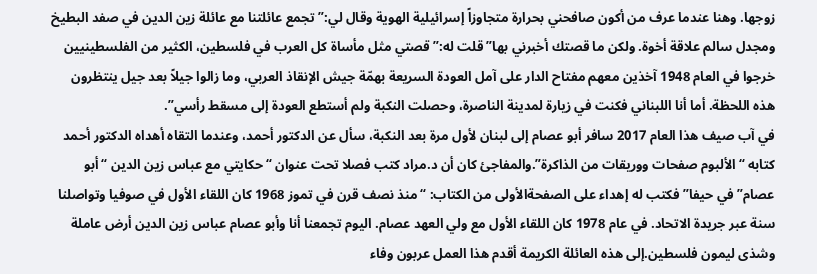زوجها. وهنا عندما عرف من أكون صافحني بحرارة متجاوزاً إسرائيلية الهوية وقال لي:”تجمع عائلتنا مع عائلة زين الدين في صفد البطيخ ومجدل سالم علاقة أخوة. ولكن ما قصتك أخبرني بها” قلت له:”قصتي مثل مأساة كل العرب في فلسطين، الكثير من الفلسطينيين خرجوا في العام 1948 آخذين معهم مفتاح الدار على آمل العودة السريعة بهمّة جيش الإنقاذ العربي، وما زالوا جيلاً بعد جيل ينتظرون هذه اللحظة. أما أنا اللبناني فكنت في زيارة لمدينة الناصرة، وحصلت النكبة ولم أستطع العودة إلى مسقط رأسي”.
في آب صيف هذا العام 2017 سافر أبو عصام إلى لبنان لأول مرة بعد النكبة، سأل عن الدكتور أحمد، وعندما التقاه أهداه الدكتور أحمد كتابه “الألبوم صفحات ووريقات من الذاكرة”.والمفاجئ كان أن د.مراد كتب فصلا تحت عنوان “حكايتي مع عباس زين الدين “أبو عصام” في حيفا” فكتب له إهداء على الصفحةالأولى من الكتاب: “منذ نصف قرن في تموز 1968 كان اللقاء الأول في صوفيا وتواصلنا سنة عبر جريدة الاتحاد. في عام 1978 كان اللقاء الأول مع ولي العهد عصام. اليوم تجمعنا أنا وأبو عصام عباس زين الدين أرض عاملة وشذى ليمون فلسطين.إلى هذه العائلة الكريمة أقدم هذا العمل عربون وفاء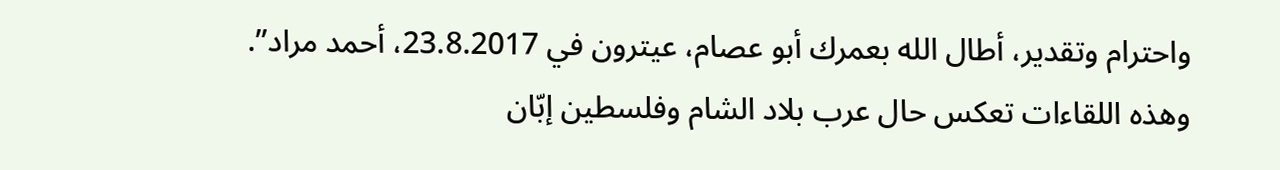واحترام وتقدير، أطال الله بعمرك أبو عصام، عيترون في 23.8.2017، أحمد مراد”.
وهذه اللقاءات تعكس حال عرب بلاد الشام وفلسطين إبّان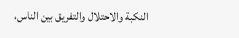النكبة والاحتلال والتفريق بين الناس،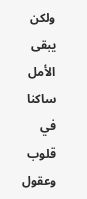ولكن يبقى الأمل ساكنا في قلوب وعقول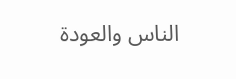الناس والعودة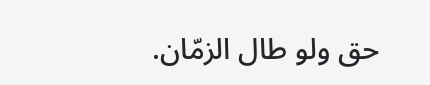حق ولو طال الزمّان.